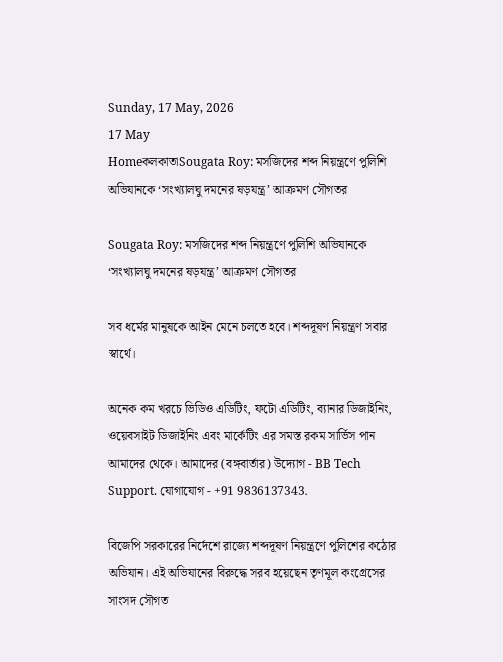Sunday, 17 May, 2026
17 May
HomeকলকাতাSougata Roy: মসজিদের শব্দ নিয়ন্ত্রণে পুলিশি অভিযানকে ‘সংখ্যালঘু দমনের ষড়যন্ত্র’ আক্রমণ সৌগতর

Sougata Roy: মসজিদের শব্দ নিয়ন্ত্রণে পুলিশি অভিযানকে ‘সংখ্যালঘু দমনের ষড়যন্ত্র’ আক্রমণ সৌগতর

সব ধর্মের মানুষকে আইন মেনে চলতে হবে। শব্দদূষণ নিয়ন্ত্রণ সবার স্বার্থে।

অনেক কম খরচে ভিডিও এডিটিং, ফটো এডিটিং, ব্যানার ডিজাইনিং, ওয়েবসাইট ডিজাইনিং এবং মার্কেটিং এর সমস্ত রকম সার্ভিস পান আমাদের থেকে। আমাদের (বঙ্গবার্তার) উদ্যোগ - BB Tech Support. যোগাযোগ - +91 9836137343.

বিজেপি সরকারের নির্দেশে রাজ্যে শব্দদূষণ নিয়ন্ত্রণে পুলিশের কঠোর অভিযান। এই অভিযানের বিরুদ্ধে সরব হয়েছেন তৃণমূল কংগ্রেসের সাংসদ সৌগত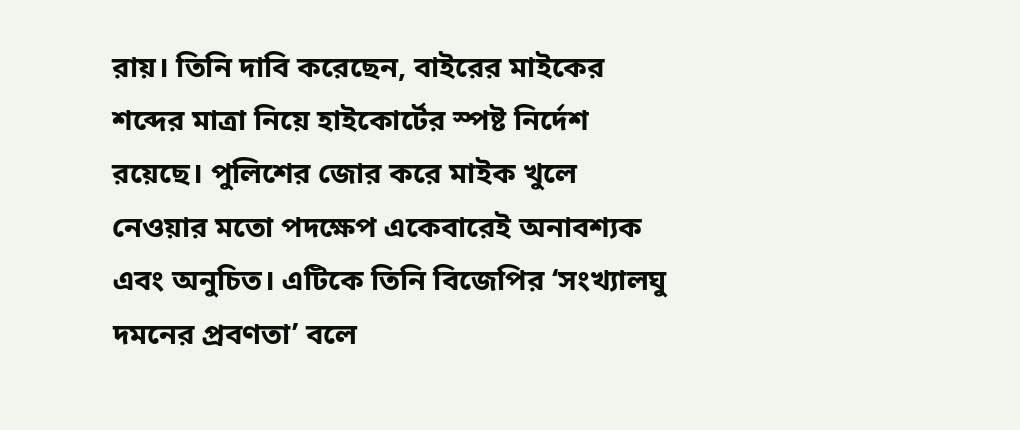রায়। তিনি দাবি করেছেন, বাইরের মাইকের শব্দের মাত্রা নিয়ে হাইকোর্টের স্পষ্ট নির্দেশ রয়েছে। পুলিশের জোর করে মাইক খুলে নেওয়ার মতো পদক্ষেপ একেবারেই অনাবশ্যক এবং অনুচিত। এটিকে তিনি বিজেপির ‘সংখ্যালঘু দমনের প্রবণতা’ বলে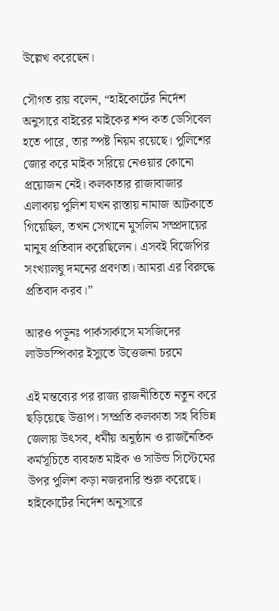উল্লেখ করেছেন।

সৌগত রায় বলেন, “হাইকোর্টের নির্দেশ অনুসারে বাইরের মাইকের শব্দ কত ডেসিবেল হতে পারে, তার স্পষ্ট নিয়ম রয়েছে। পুলিশের জোর করে মাইক সরিয়ে নেওয়ার কোনো প্রয়োজন নেই। কলকাতার রাজাবাজার এলাকায় পুলিশ যখন রাস্তায় নামাজ আটকাতে গিয়েছিল, তখন সেখানে মুসলিম সম্প্রদায়ের মানুষ প্রতিবাদ করেছিলেন। এসবই বিজেপির সংখ্যালঘু দমনের প্রবণতা। আমরা এর বিরুদ্ধে প্রতিবাদ করব।”

আরও পড়ুনঃ পার্কসার্কাসে মসজিদের লাউডস্পিকার ইস্যুতে উত্তেজনা চরমে

এই মন্তব্যের পর রাজ্য রাজনীতিতে নতুন করে ছড়িয়েছে উত্তাপ। সম্প্রতি কলকাতা সহ বিভিন্ন জেলায় উৎসব, ধর্মীয় অনুষ্ঠান ও রাজনৈতিক কর্মসূচিতে ব্যবহৃত মাইক ও সাউন্ড সিস্টেমের উপর পুলিশ কড়া নজরদারি শুরু করেছে। হাইকোর্টের নির্দেশ অনুসারে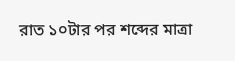রাত ১০টার পর শব্দের মাত্রা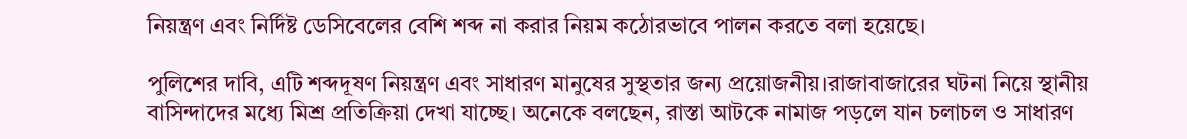নিয়ন্ত্রণ এবং নির্দিষ্ট ডেসিবেলের বেশি শব্দ না করার নিয়ম কঠোরভাবে পালন করতে বলা হয়েছে।

পুলিশের দাবি, এটি শব্দদূষণ নিয়ন্ত্রণ এবং সাধারণ মানুষের সুস্থতার জন্য প্রয়োজনীয়।রাজাবাজারের ঘটনা নিয়ে স্থানীয় বাসিন্দাদের মধ্যে মিশ্র প্রতিক্রিয়া দেখা যাচ্ছে। অনেকে বলছেন, রাস্তা আটকে নামাজ পড়লে যান চলাচল ও সাধারণ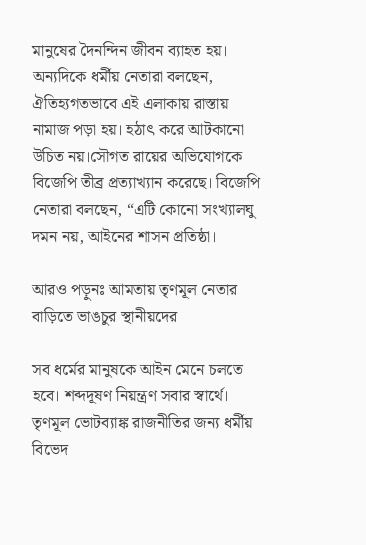মানুষের দৈনন্দিন জীবন ব্যাহত হয়। অন্যদিকে ধর্মীয় নেতারা বলছেন, ঐতিহ্যগতভাবে এই এলাকায় রাস্তায় নামাজ পড়া হয়। হঠাৎ করে আটকানো উচিত নয়।সৌগত রায়ের অভিযোগকে বিজেপি তীব্র প্রত্যাখ্যান করেছে। বিজেপি নেতারা বলছেন, “এটি কোনো সংখ্যালঘু দমন নয়, আইনের শাসন প্রতিষ্ঠা।

আরও পড়ুনঃ আমতায় তৃণমূল নেতার বাড়িতে ভাঙচুর স্থানীয়দের

সব ধর্মের মানুষকে আইন মেনে চলতে হবে। শব্দদূষণ নিয়ন্ত্রণ সবার স্বার্থে। তৃণমূল ভোটব্যাঙ্ক রাজনীতির জন্য ধর্মীয় বিভেদ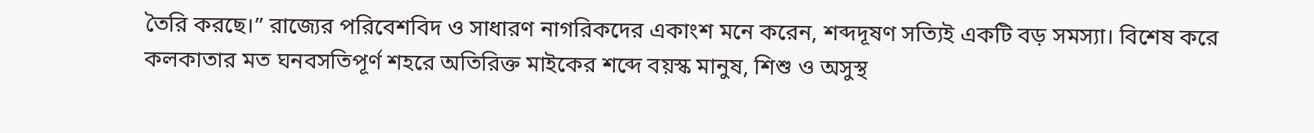তৈরি করছে।” রাজ্যের পরিবেশবিদ ও সাধারণ নাগরিকদের একাংশ মনে করেন, শব্দদূষণ সত্যিই একটি বড় সমস্যা। বিশেষ করে কলকাতার মত ঘনবসতিপূর্ণ শহরে অতিরিক্ত মাইকের শব্দে বয়স্ক মানুষ, শিশু ও অসুস্থ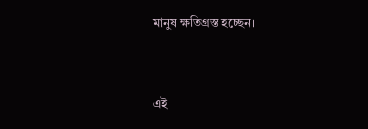মানুষ ক্ষতিগ্রস্ত হচ্ছেন।



এই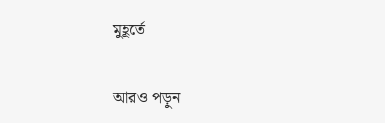মুহূর্তে

আরও পড়ুন